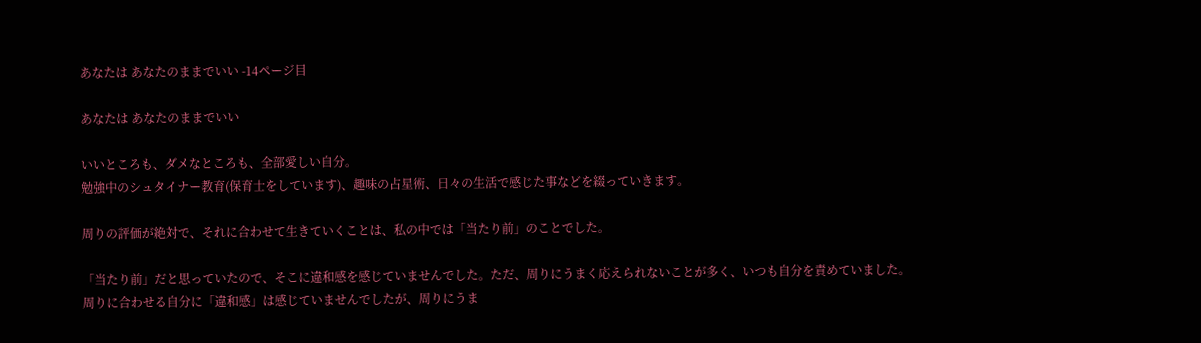あなたは あなたのままでいい -14ページ目

あなたは あなたのままでいい

いいところも、ダメなところも、全部愛しい自分。
勉強中のシュタイナー教育(保育士をしています)、趣味の占星術、日々の生活で感じた事などを綴っていきます。

周りの評価が絶対で、それに合わせて生きていくことは、私の中では「当たり前」のことでした。

「当たり前」だと思っていたので、そこに違和感を感じていませんでした。ただ、周りにうまく応えられないことが多く、いつも自分を責めていました。
周りに合わせる自分に「違和感」は感じていませんでしたが、周りにうま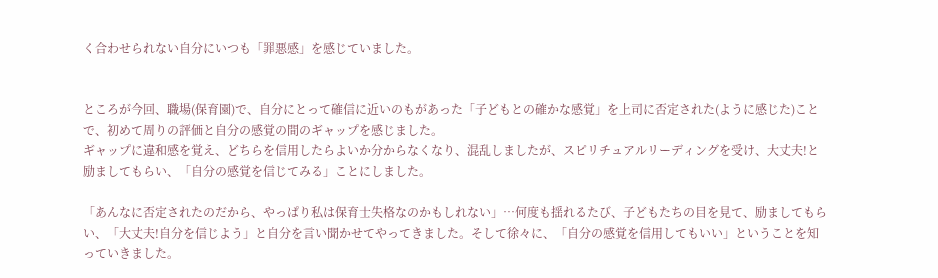く合わせられない自分にいつも「罪悪感」を感じていました。


ところが今回、職場(保育園)で、自分にとって確信に近いのもがあった「子どもとの確かな感覚」を上司に否定された(ように感じた)ことで、初めて周りの評価と自分の感覚の間のギャップを感じました。
ギャップに違和感を覚え、どちらを信用したらよいか分からなくなり、混乱しましたが、スピリチュアルリーディングを受け、大丈夫!と励ましてもらい、「自分の感覚を信じてみる」ことにしました。

「あんなに否定されたのだから、やっぱり私は保育士失格なのかもしれない」…何度も揺れるたび、子どもたちの目を見て、励ましてもらい、「大丈夫!自分を信じよう」と自分を言い聞かせてやってきました。そして徐々に、「自分の感覚を信用してもいい」ということを知っていきました。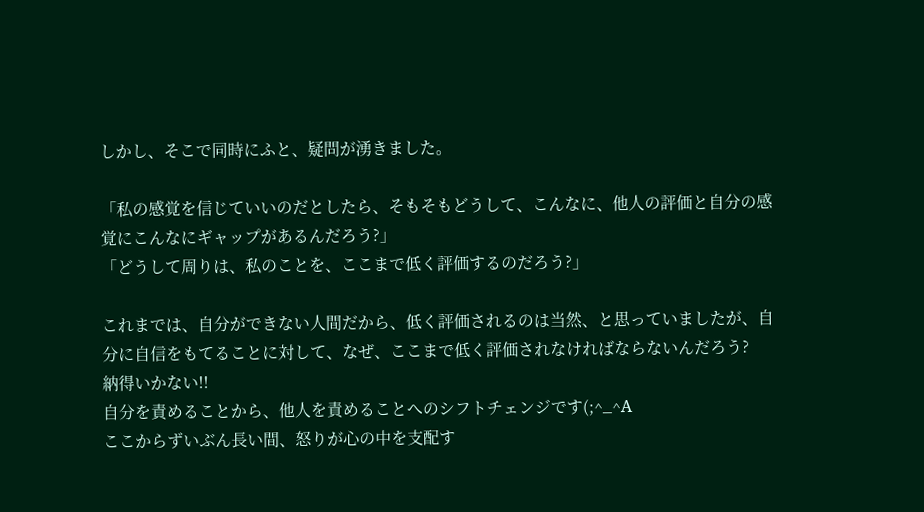しかし、そこで同時にふと、疑問が湧きました。

「私の感覚を信じていいのだとしたら、そもそもどうして、こんなに、他人の評価と自分の感覚にこんなにギャップがあるんだろう?」
「どうして周りは、私のことを、ここまで低く評価するのだろう?」

これまでは、自分ができない人間だから、低く評価されるのは当然、と思っていましたが、自分に自信をもてることに対して、なぜ、ここまで低く評価されなければならないんだろう?
納得いかない!!
自分を責めることから、他人を責めることへのシフトチェンジです(;^_^A
ここからずいぶん長い間、怒りが心の中を支配す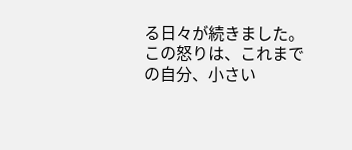る日々が続きました。
この怒りは、これまでの自分、小さい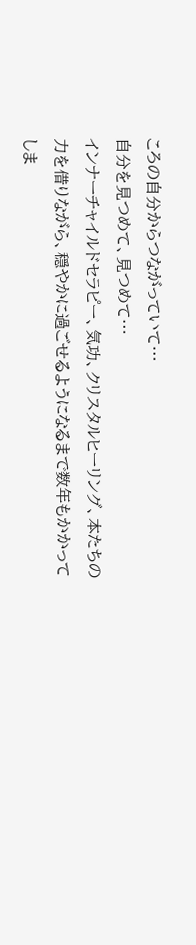ころの自分からつながっていて…
自分を見つめて、見つめて…
インナーチャイルドセラピー、気功、クリスタルヒーリング、本たちの力を借りながら、穏やかに過ごせるようになるまで数年もかかってしま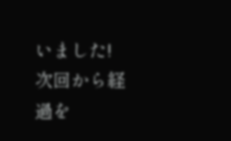いました!
次回から経過を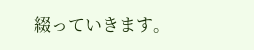綴っていきます。